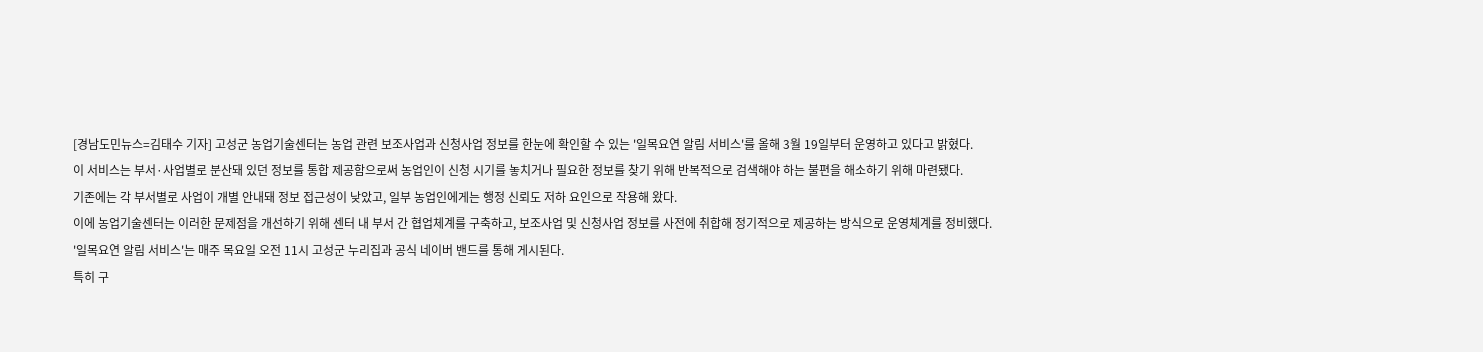[경남도민뉴스=김태수 기자] 고성군 농업기술센터는 농업 관련 보조사업과 신청사업 정보를 한눈에 확인할 수 있는 '일목요연 알림 서비스'를 올해 3월 19일부터 운영하고 있다고 밝혔다.
이 서비스는 부서·사업별로 분산돼 있던 정보를 통합 제공함으로써 농업인이 신청 시기를 놓치거나 필요한 정보를 찾기 위해 반복적으로 검색해야 하는 불편을 해소하기 위해 마련됐다.
기존에는 각 부서별로 사업이 개별 안내돼 정보 접근성이 낮았고, 일부 농업인에게는 행정 신뢰도 저하 요인으로 작용해 왔다.
이에 농업기술센터는 이러한 문제점을 개선하기 위해 센터 내 부서 간 협업체계를 구축하고, 보조사업 및 신청사업 정보를 사전에 취합해 정기적으로 제공하는 방식으로 운영체계를 정비했다.
'일목요연 알림 서비스'는 매주 목요일 오전 11시 고성군 누리집과 공식 네이버 밴드를 통해 게시된다.
특히 구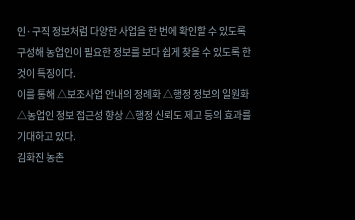인·구직 정보처럼 다양한 사업을 한 번에 확인할 수 있도록 구성해 농업인이 필요한 정보를 보다 쉽게 찾을 수 있도록 한 것이 특징이다.
이를 통해 △보조사업 안내의 정례화 △행정 정보의 일원화 △농업인 정보 접근성 향상 △행정 신뢰도 제고 등의 효과를 기대하고 있다.
김화진 농촌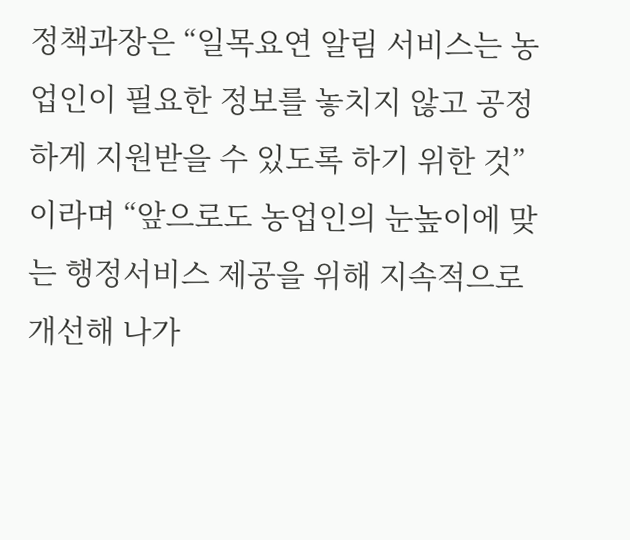정책과장은 “일목요연 알림 서비스는 농업인이 필요한 정보를 놓치지 않고 공정하게 지원받을 수 있도록 하기 위한 것”이라며 “앞으로도 농업인의 눈높이에 맞는 행정서비스 제공을 위해 지속적으로 개선해 나가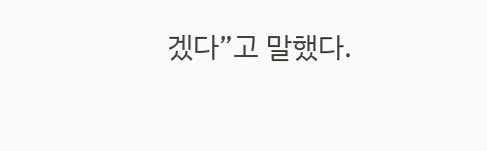겠다”고 말했다.